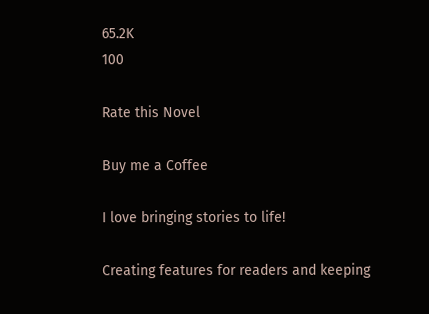65.2K
100

Rate this Novel

Buy me a Coffee

I love bringing stories to life!

Creating features for readers and keeping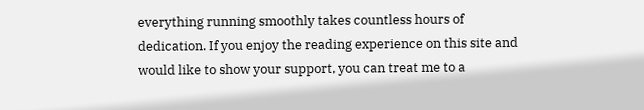everything running smoothly takes countless hours of dedication. If you enjoy the reading experience on this site and would like to show your support, you can treat me to a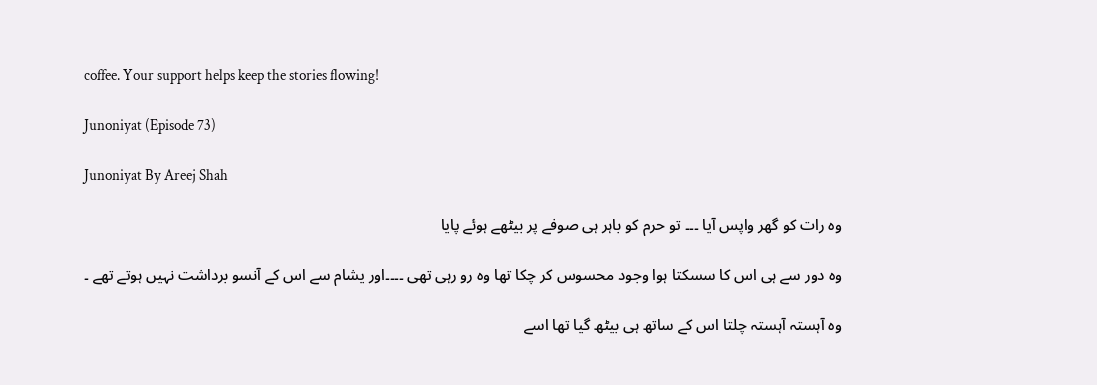coffee. Your support helps keep the stories flowing!

Junoniyat (Episode 73)

Junoniyat By Areej Shah

وہ رات کو گھر واپس آیا ۔۔۔ تو حرم کو باہر ہی صوفے پر بیٹھے ہوئے پایا

وہ دور سے ہی اس کا سسکتا ہوا وجود محسوس کر چکا تھا وہ رو رہی تھی ۔۔۔۔اور یشام سے اس کے آنسو برداشت نہیں ہوتے تھے ۔

وہ آہستہ آہستہ چلتا اس کے ساتھ ہی بیٹھ گیا تھا اسے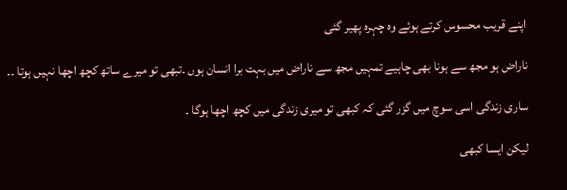اپنے قریب محسوس کرتے ہوئے وہ چہرہ پھیر گئی

ناراض ہو مجھ سے ہونا بھی چاہیے تمہیں مجھ سے ناراض میں بہت برا انسان ہوں ۔تبھی تو میرے ساتھ کچھ اچھا نہیں ہوتا ۔۔

ساری زندگی اسی سوچ میں گزر گئی کہ کبھی تو میری زندگی میں کچھ اچھا ہوگا ۔

لیکن ایسا کبھی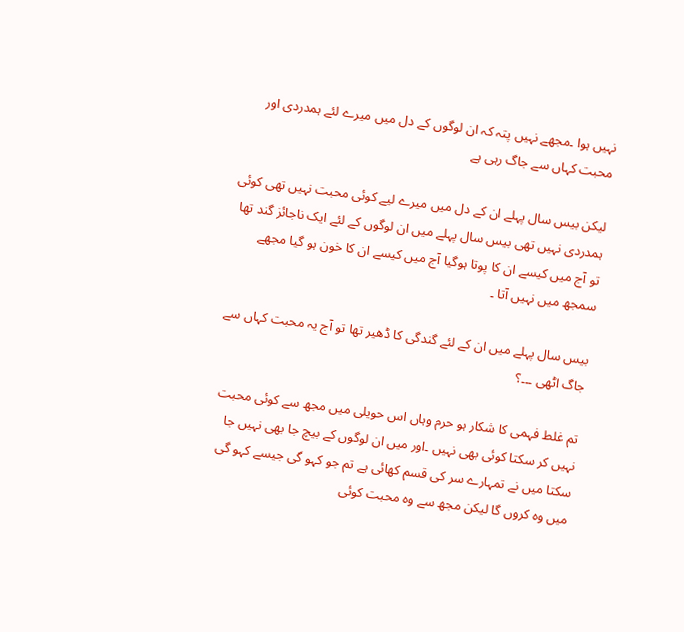نہیں ہوا ۔مجھے نہیں پتہ کہ ان لوگوں کے دل میں میرے لئے ہمدردی اور محبت کہاں سے جاگ رہی ہے

لیکن بیس سال پہلے ان کے دل میں میرے لیے کوئی محبت نہیں تھی کوئی ہمدردی نہیں تھی بیس سال پہلے میں ان لوگوں کے لئے ایک ناجائز گند تھا تو آج میں کیسے ان کا پوتا ہوگیا آج میں کیسے ان کا خون ہو گیا مجھے سمجھ میں نہیں آتا ۔

بیس سال پہلے میں ان کے لئے گندگی کا ڈھیر تھا تو آج یہ محبت کہاں سے جاگ اٹھی ۔۔۔؟

تم غلط فہمی کا شکار ہو حرم وہاں اس حویلی میں مجھ سے کوئی محبت نہیں کر سکتا کوئی بھی نہیں ۔اور میں ان لوگوں کے بیچ جا بھی نہیں جا سکتا میں نے تمہارے سر کی قسم کھائی ہے تم جو کہو گی جیسے کہو گی میں وہ کروں گا لیکن مجھ سے وہ محبت کوئی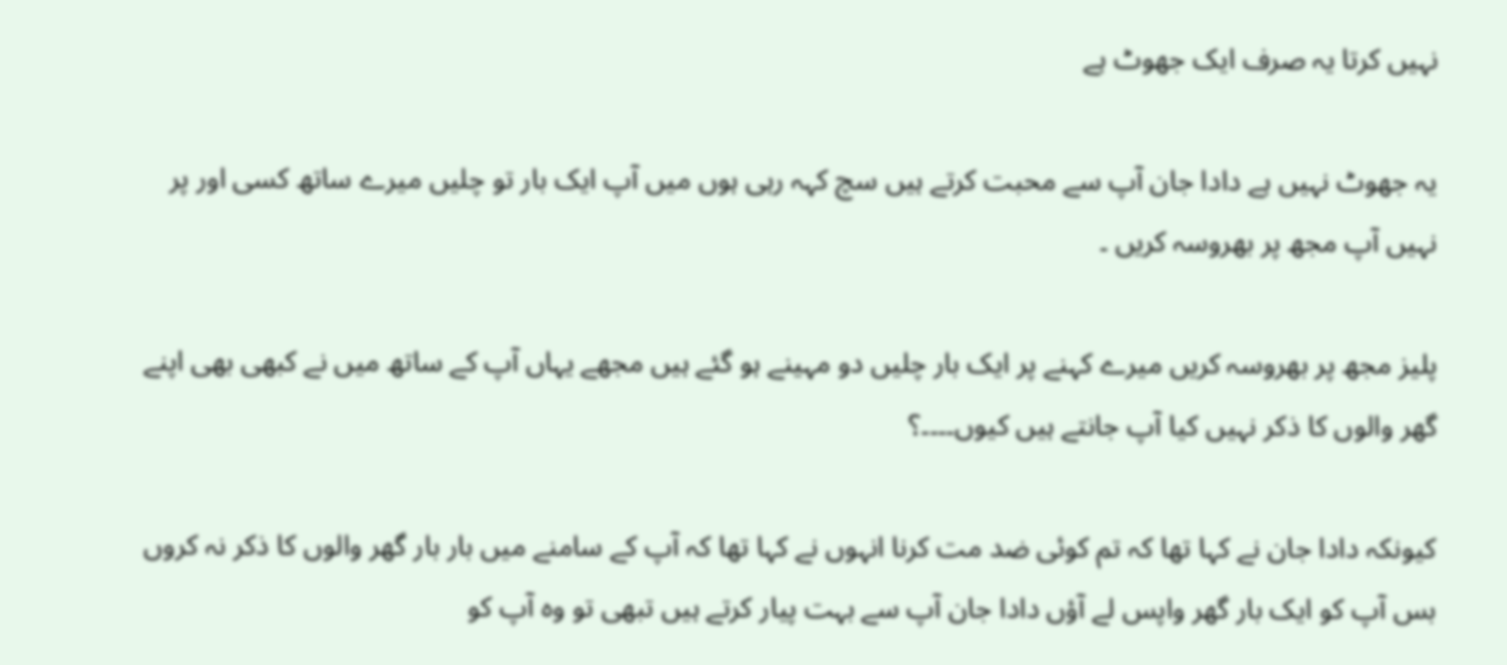نہیں کرتا یہ صرف ایک جھوٹ ہے

یہ جھوٹ نہیں ہے دادا جان آپ سے محبت کرتے ہیں سچ کہہ رہی ہوں میں آپ ایک بار تو چلیں میرے ساتھ کسی اور پر نہیں آپ مجھ پر بھروسہ کریں ۔

پلیز مجھ پر بھروسہ کریں میرے کہنے پر ایک بار چلیں دو مہینے ہو گئے ہیں مجھے یہاں آپ کے ساتھ میں نے کبھی بھی اپنے گھر والوں کا ذکر نہیں کیا آپ جانتے ہیں کیوں۔۔۔۔؟

کیونکہ دادا جان نے کہا تھا کہ تم کوئی ضد مت کرنا انہوں نے کہا تھا کہ آپ کے سامنے میں بار بار گھر والوں کا ذکر نہ کروں بس آپ کو ایک بار گھر واپس لے آؤں دادا جان آپ سے بہت پیار کرتے ہیں تبھی تو وہ آپ کو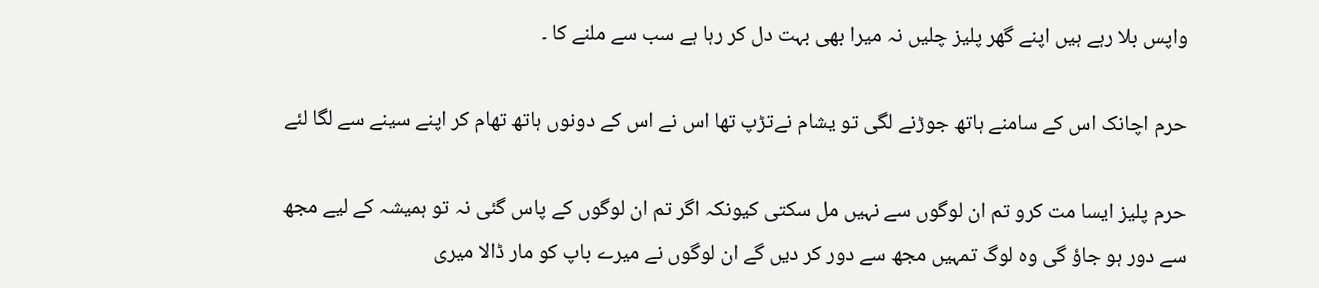واپس بلا رہے ہیں اپنے گھر پلیز چلیں نہ میرا بھی بہت دل کر رہا ہے سب سے ملنے کا ۔

حرم اچانک اس کے سامنے ہاتھ جوڑنے لگی تو یشام نےتڑپ تھا اس نے اس کے دونوں ہاتھ تھام کر اپنے سینے سے لگا لئے

حرم پلیز ایسا مت کرو تم ان لوگوں سے نہیں مل سکتی کیونکہ اگر تم ان لوگوں کے پاس گئی نہ تو ہمیشہ کے لیے مجھ سے دور ہو جاؤ گی وہ لوگ تمہیں مجھ سے دور کر دیں گے ان لوگوں نے میرے باپ کو مار ڈالا میری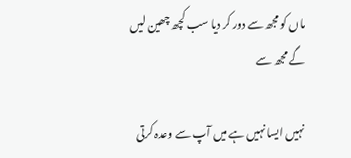ماں کو مجھ سے دور کر دیا سب کچھ چھین لیں گے مجھ سے

نہیں ایسا نہیں ہے میں آپ سے وعدہ کرتی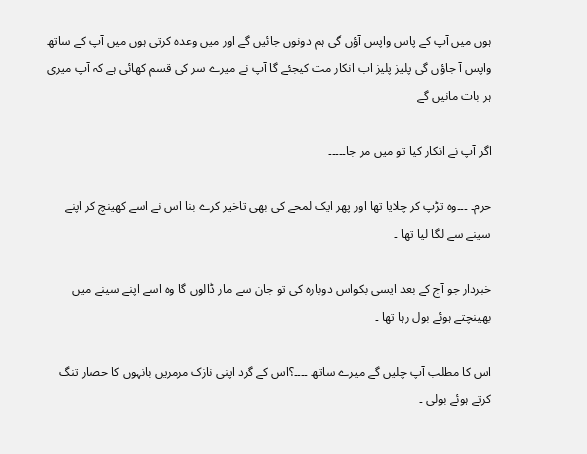ہوں میں آپ کے پاس واپس آؤں گی ہم دونوں جائیں گے اور میں وعدہ کرتی ہوں میں آپ کے ساتھ واپس آ جاؤں گی پلیز پلیز اب انکار مت کیجئے گا آپ نے میرے سر کی قسم کھائی ہے کہ آپ میری ہر بات مانیں گے

اگر آپ نے انکار کیا تو میں مر جا۔۔۔۔۔

حرم۔ ۔۔۔وہ تڑپ کر چلایا تھا اور پھر ایک لمحے کی بھی تاخیر کرے بنا اس نے اسے کھینچ کر اپنے سینے سے لگا لیا تھا ۔

خبردار جو آج کے بعد ایسی بکواس دوبارہ کی تو جان سے مار ڈالوں گا وہ اسے اپنے سینے میں بھینچتے ہوئے بول رہا تھا ۔

اس کا مطلب آپ چلیں گے میرے ساتھ ۔۔۔۔؟اس کے گرد اپنی نازک مرمریں بانہوں کا حصار تنگ کرتے ہوئے بولی ۔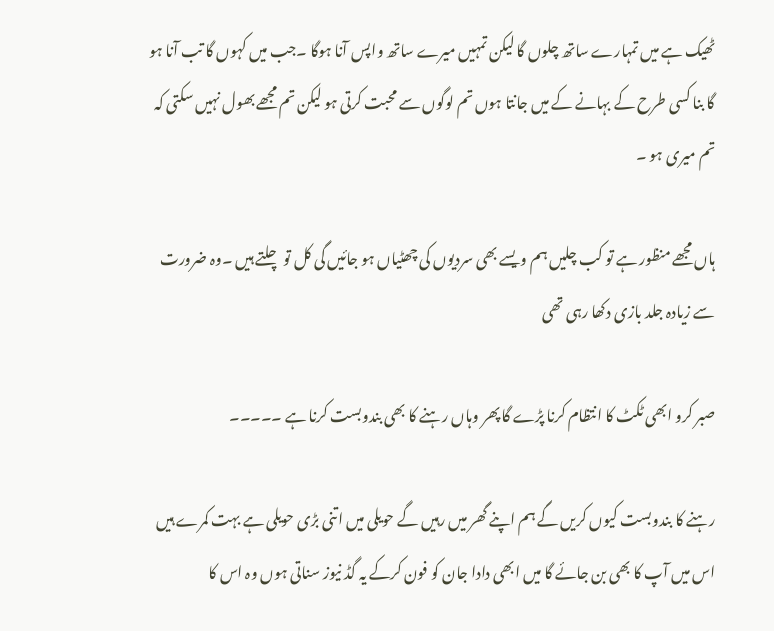ٹھیک ہے میں تمہارے ساتھ چلوں گا لیکن تمہیں میرے ساتھ واپس آنا ہوگا ۔جب میں کہوں گا تب آنا ہو گا بنا کسی طرح کے بہانے کے میں جانتا ہوں تم لوگوں سے محبت کرتی ہو لیکن تم مجھے بھول نہیں سکتی کہ تم میری ہو ۔

ہاں مجھے منظور ہے تو کب چلیں ہم ویسے بھی سردیوں کی چھٹیاں ہو جائیں گی کل تو چلتے ہیں ۔وہ ضرورت سے زیادہ جلد بازی دکھا رہی تھی

صبر کرو ابھی ٹکٹ کا انتظام کرنا پڑے گا پھر وہاں رہنے کا بھی بندوبست کرنا ہے ۔۔۔۔۔

رہنے کا بندوبست کیوں کریں گے ہم اپنے گھر میں رہیں گے حویلی میں اتنی بڑی حویلی ہے بہت کمرے ہیں اس میں آپ کا بھی بن جائے گا میں ابھی دادا جان کو فون کرکے یہ گڈ نیوز سناتی ہوں وہ اس کا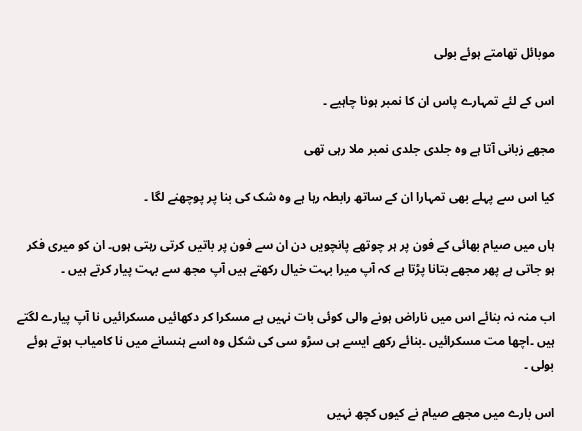موبائل تھامتے ہوئے بولی

اس کے لئے تمہارے پاس ان کا نمبر ہونا چاہیے ۔

مجھے زبانی آتا ہے وہ جلدی جلدی نمبر ملا رہی تھی

کیا اس سے پہلے بھی تمہارا ان کے ساتھ رابطہ رہا ہے وہ شک کی بنا پر پوچھنے لگا ۔

ہاں میں صیام بھائی کے فون پر ہر چوتھے پانچویں دن ان سے فون پر باتیں کرتی رہتی ہوں۔ ان کو میری فکر ہو جاتی ہے پھر مجھے بتانا پڑتا ہے کہ آپ میرا بہت خیال رکھتے ہیں آپ مجھ سے بہت پیار کرتے ہیں ۔

اب منہ نہ بنائے اس میں ناراض ہونے والی کوئی بات نہیں ہے مسکرا کر دکھائیں مسکرائیں نا آپ پیارے لگتے ہیں ۔اچھا مت مسکرائیں ۔بنائے رکھے ایسے ہی سڑو سی کی شکل وہ اسے ہنسانے میں نا کامیاب ہوتے ہوئے بولی ۔

اس بارے میں مجھے صیام نے کیوں کچھ نہیں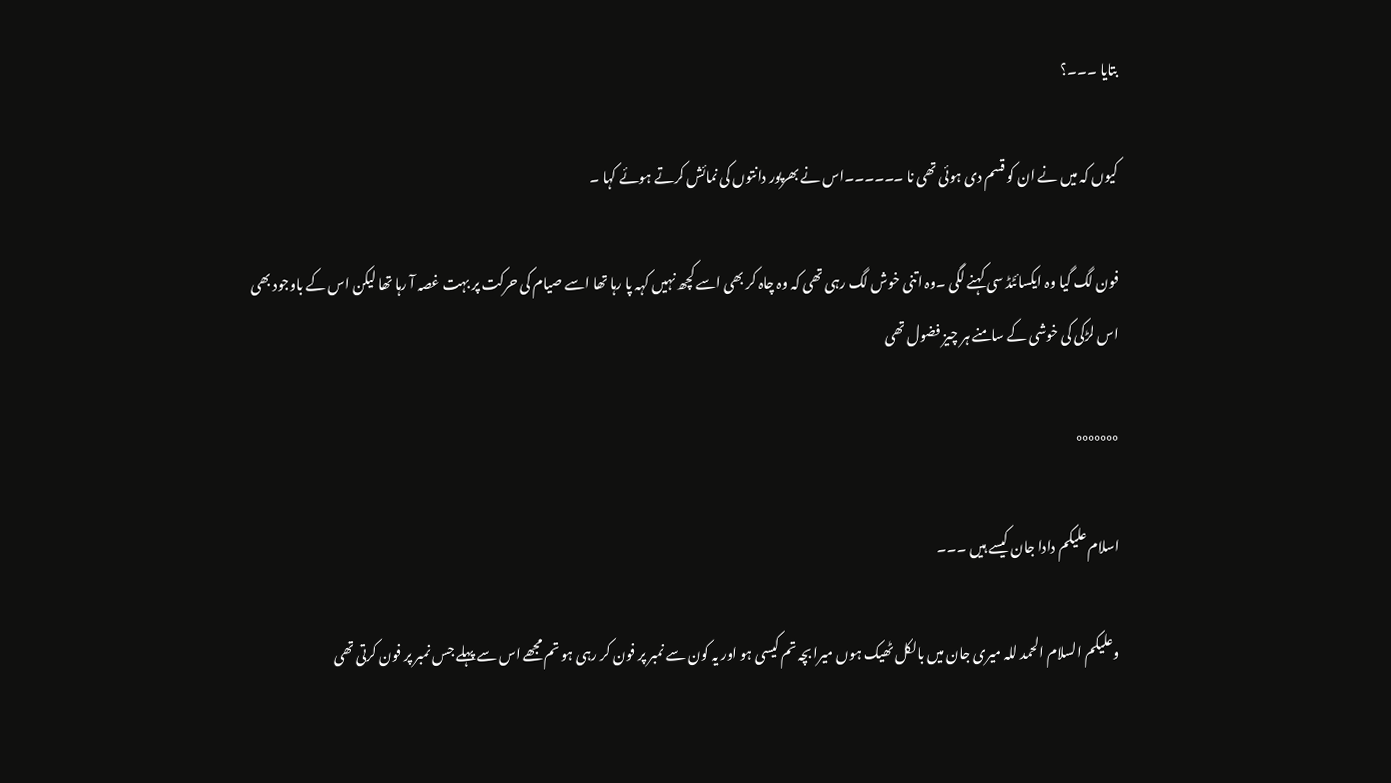بتایا ۔۔۔؟

کیوں کہ میں نے ان کو قسم دی ہوئی تھی نا ۔۔۔۔۔۔اس نے بھرپور دانتوں کی نمائش کرتے ہوئے کہا ۔

فون لگ گیا وہ ایکسائٹڈ سی کہنے لگی ۔وہ اتنی خوش لگ رہی تھی کہ وہ چاہ کر بھی اسے کچھ نہیں کہہ پا رہا تھا اسے صیام کی حرکت پر بہت غصہ آ رہا تھا لیکن اس کے باوجود بھی اس لڑکی کی خوشی کے سامنے ہر چیز فضول تھی

°°°°°°°

اسلام علیکم دادا جان کیسے ہیں ۔۔۔

وعلیکم السلام الحمد للہ میری جان میں بالکل ٹھیک ہوں میرا بچہ تم کیسی ہو اور یہ کون سے نمبر پر فون کر رہی ہو تم مجھے اس سے پہلے جس نمبر پر فون کرتی تھی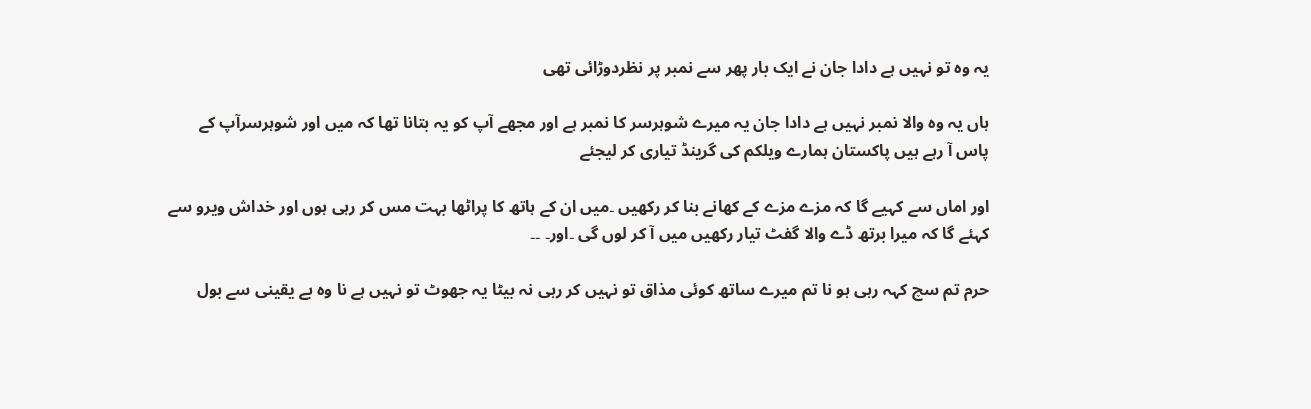یہ وہ تو نہیں ہے دادا جان نے ایک بار پھر سے نمبر پر نظردوڑائی تھی

ہاں یہ وہ والا نمبر نہیں ہے دادا جان یہ میرے شوہرسر کا نمبر ہے اور مجھے آپ کو یہ بتانا تھا کہ میں اور شوہرسرآپ کے پاس آ رہے ہیں پاکستان ہمارے ویلکم کی گرینڈ تیاری کر لیجئے

اور اماں سے کہیے گا کہ مزے مزے کے کھانے بنا کر رکھیں ۔میں ان کے ہاتھ کا پراٹھا بہت مس کر رہی ہوں اور خداش ویرو سے کہئے گا کہ میرا برتھ ڈے والا گفٹ تیار رکھیں میں آ کر لوں گی ۔اور۔ ۔۔

حرم تم سچ کہہ رہی ہو نا تم میرے ساتھ کوئی مذاق تو نہیں کر رہی نہ بیٹا یہ جھوٹ تو نہیں ہے نا وہ بے یقینی سے بول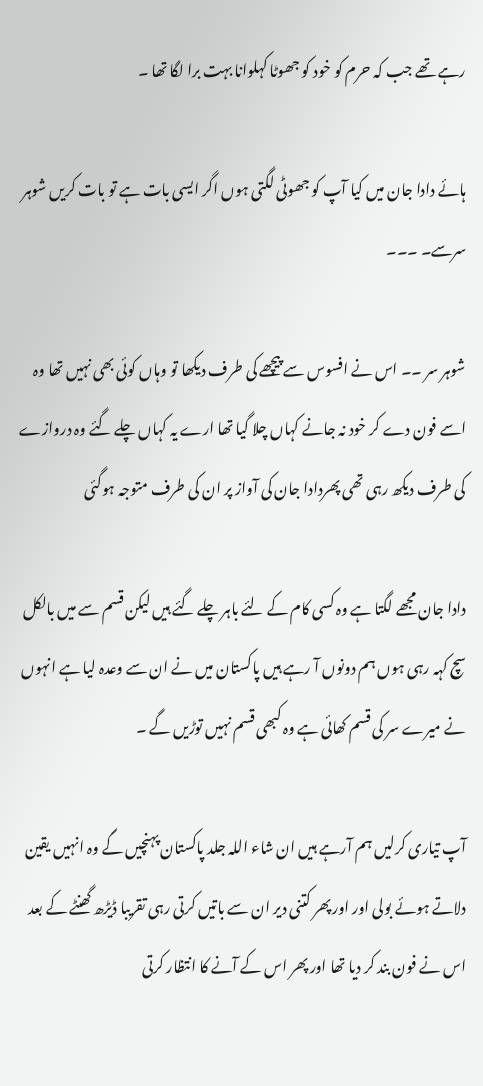رہے تھے جب کہ حرم کو خود کو جھوٹا کہلوانا بہت برا لگا تھا ۔

ہائے دادا جان میں کیا آپ کو جھوٹی لگتی ہوں اگر ایسی بات ہے تو بات کریں شوہر سرسے۔ ۔۔۔

شوہر سر ۔۔ اس نے افسوس سے پیچھے کی طرف دیکھا تو وہاں کوئی بھی نہیں تھا وہ اسے فون دے کر خود نہ جانے کہاں چلا گیا تھا ارے یہ کہاں چلے گئے وہ دروازے کی طرف دیکھ رہی تھی پھردادا جان کی آواز پر ان کی طرف متوجہ ہوگئی

دادا جان مجھے لگتا ہے وہ کسی کام کے لئے باہر چلے گئے ہیں لیکن قسم سے میں بالکل سچ کہہ رہی ہوں ہم دونوں آ رہے ہیں پاکستان میں نے ان سے وعدہ لیا ہے انہوں نے میرے سر کی قسم کھائی ہے وہ کبھی قسم نہیں توڑیں گے ۔

آپ تیاری کرلیں ہم آرہے ہیں ان شاء اللہ جلد پاکستان پہنچیں گے وہ انہیں یقین دلاتے ہوئے بولی اور اور پھر کتنی دیر ان سے باتیں کرتی رہی تقریبا ڈیڑھ گھنٹے کے بعد اس نے فون بند کر دیا تھا اور پھر اس کے آنے کا انتظار کرتی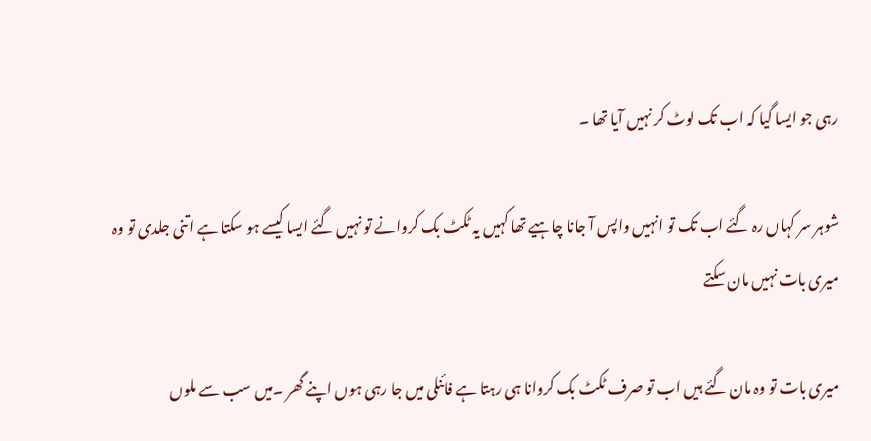رہی جو ایسا گیا کہ اب تک لوٹ کر نہیں آیا تھا ۔

شوہر سر کہاں رہ گئے اب تک تو انہیں واپس آ جانا چاہیے تھا کہیں یہ ٹکٹ بک کروانے تو نہیں گئے ایسا کیسے ہو سکتا ہے اتنی جلدی تو وہ میری بات نہیں مان سکتے

میری بات تو وہ مان گئے ہیں اب تو صرف ٹکٹ بک کروانا ہی رہتا ہے فائنلی میں جا رہی ہوں اپنے گھر ۔میں سب سے ملوں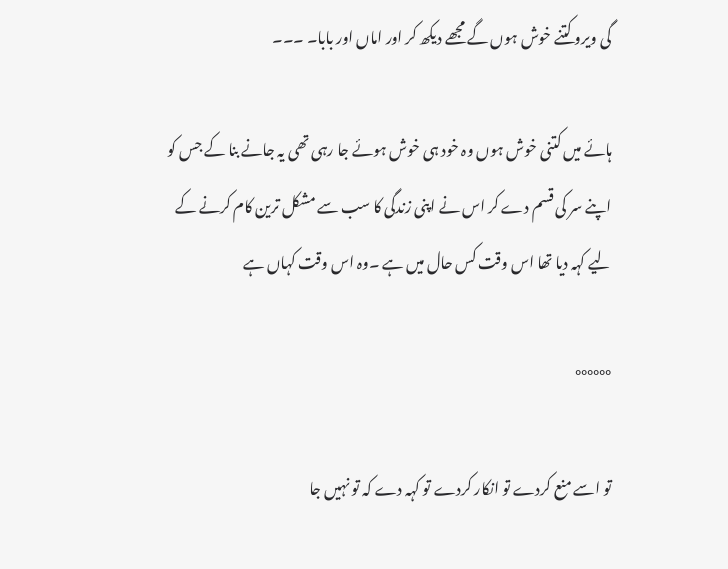گی ویرو کتنے خوش ہوں گے مجھے دیکھ کر اور اماں اور بابا۔ ۔۔۔

ہائے میں کتنی خوش ہوں وہ خود ہی خوش ہوئے جا رہی تھی یہ جانے بنا کے جس کو اپنے سر کی قسم دے کر اس نے اپنی زندگی کا سب سے مشکل ترین کام کرنے کے لیے کہہ دیا تھا اس وقت کس حال میں ہے ۔وہ اس وقت کہاں ہے

°°°°°°

تو اسے منع کردے تو انکار کردے تو کہہ دے کہ تو نہیں جا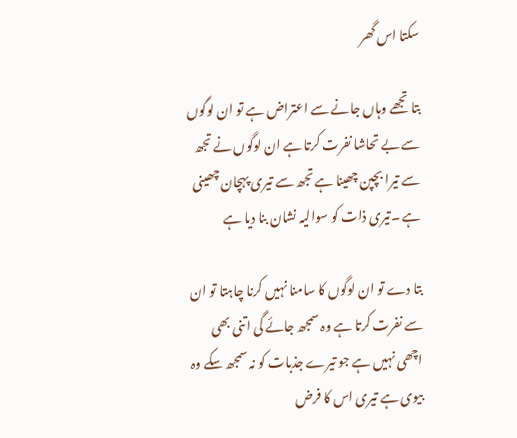سکتا اس گھر

بتا تجھے وہاں جانے سے اعتراض ہے تو ان لوگوں سے بے تحاشا نفرت کرتا ہے ان لوگوں نے تجھ سے تیرا بچپن چھینا ہے تجھ سے تیری پہچان چھینی ہے ۔تیری ذات کو سوالیہ نشان بنا دیا ہے

بتا دے تو ان لوگوں کا سامنا نہیں کرنا چاہتا تو ان سے نفرت کرتا ہے وہ سمجھ جائے گی اتنی بھی اچھی نہیں ہے جو تیرے جذبات کو نہ سمجھ سکے وہ بیوی ہے تیری اس کا فرض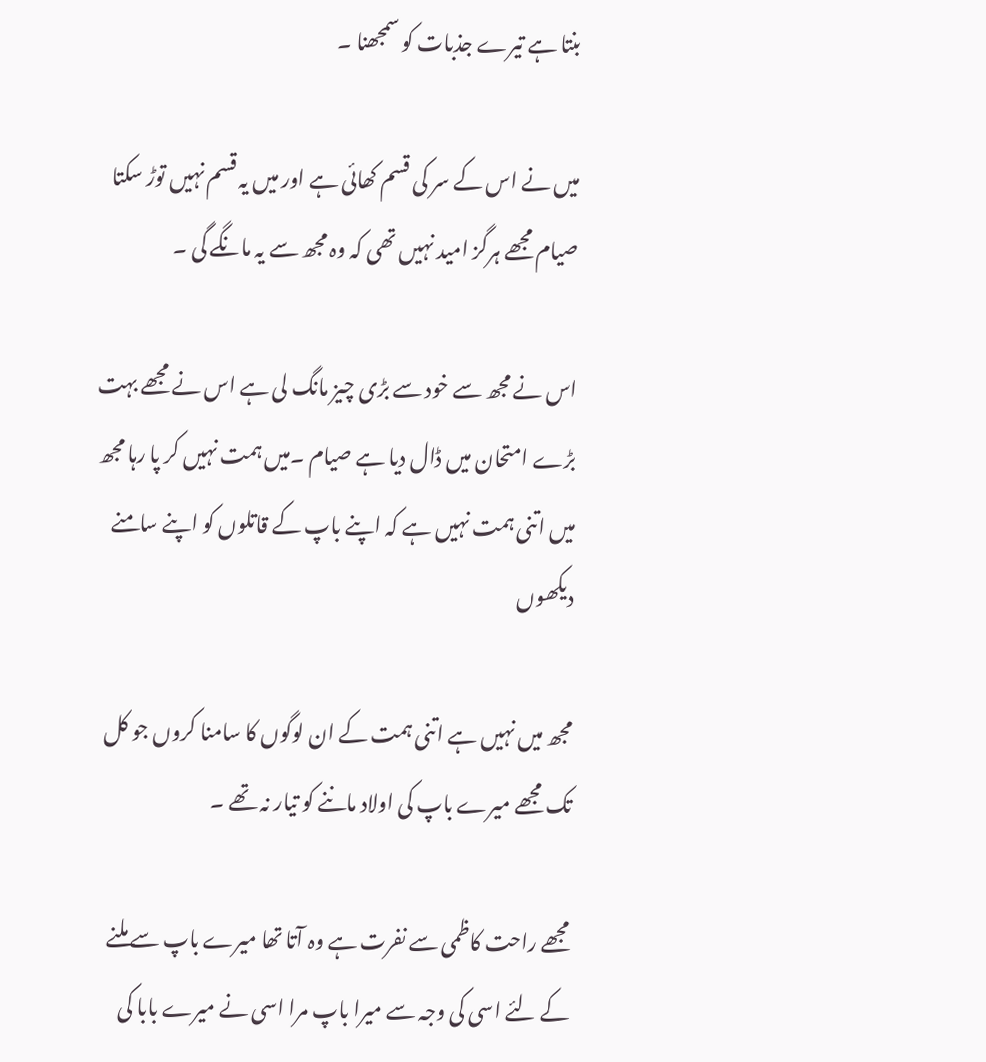بنتا ہے تیرے جذبات کو سمجھنا ۔

میں نے اس کے سر کی قسم کھائی ہے اور میں یہ قسم نہیں توڑ سکتا صیام مجھے ہرگز امید نہیں تھی کہ وہ مجھ سے یہ مانگے گی ۔

اس نے مجھ سے خود سے بڑی چیز مانگ لی ہے اس نے مجھے بہت بڑے امتحان میں ڈال دیا ہے صیام ۔میں ہمت نہیں کر پا رہا مجھ میں اتنی ہمت نہیں ہے کہ اپنے باپ کے قاتلوں کو اپنے سامنے دیکھوں

مجھ میں نہیں ہے اتنی ہمت کے ان لوگوں کا سامنا کروں جو کل تک مجھے میرے باپ کی اولاد ماننے کو تیار نہ تھے ۔

مجھے راحت کاظمی سے نفرت ہے وہ آتا تھا میرے باپ سے ملنے کے لئے اسی کی وجہ سے میرا باپ مرا اسی نے میرے بابا کی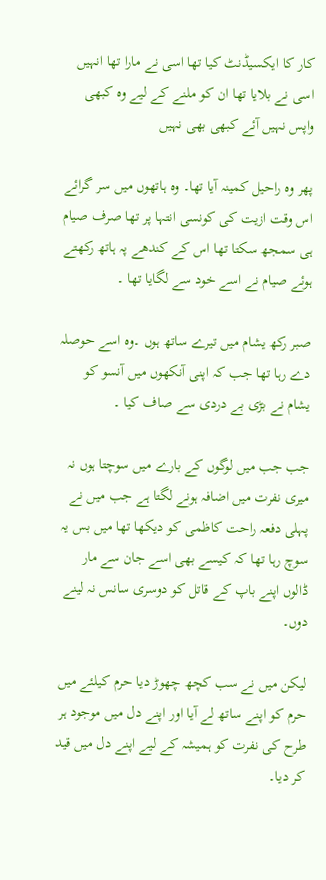کار کا ایکسیڈنٹ کیا تھا اسی نے مارا تھا انہیں اسی نے بلایا تھا ان کو ملنے کے لیے وہ کبھی واپس نہیں آئے کبھی بھی نہیں

پھر وہ راحیل کمینہ آیا تھا۔ وہ ہاتھوں میں سر گرائے اس وقت ازیت کی کونسی انتہا پر تھا صرف صیام ہی سمجھ سکتا تھا اس کے کندھے پہ ہاتھ رکھتے ہوئے صیام نے اسے خود سے لگایا تھا ۔

صبر رکھ یشام میں تیرے ساتھ ہوں ۔وہ اسے حوصلہ دے رہا تھا جب کہ اپنی آنکھوں میں آنسو کو یشام نے بڑی بے دردی سے صاف کیا ۔

جب جب میں لوگوں کے بارے میں سوچتا ہوں نہ میری نفرت میں اضافہ ہونے لگتا ہے جب میں نے پہلی دفعہ راحت کاظمی کو دیکھا تھا میں بس یہ سوچ رہا تھا کہ کیسے بھی اسے جان سے مار ڈالوں اپنے باپ کے قاتل کو دوسری سانس نہ لینے دوں۔

لیکن میں نے سب کچھ چھوڑ دیا حرم کیلئے میں حرم کو اپنے ساتھ لے آیا اور اپنے دل میں موجود ہر طرح کی نفرت کو ہمیشہ کے لیے اپنے دل میں قید کر دیا۔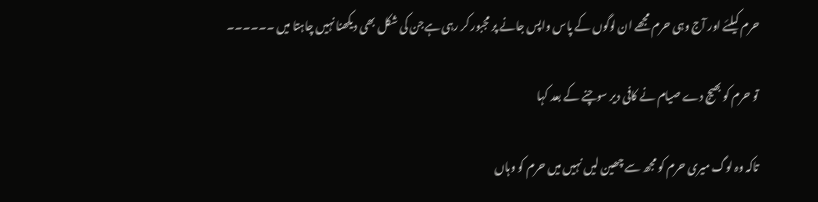حرم کیلئے اور آج وہی حرم مجھے ان لوگوں کے پاس واپس جانے پر مجبور کر رہی ہےجن کی شکل بھی دیکھنا نہیں چاہتا میں ۔۔۔۔۔۔

تو حرم کو بھیج دے صیام نے کافی دیر سوچنے کے بعد کہا

تاکہ وہ لوگ میری حرم کو مجھ سے چھین لیں نہیں میں حرم کو وہاں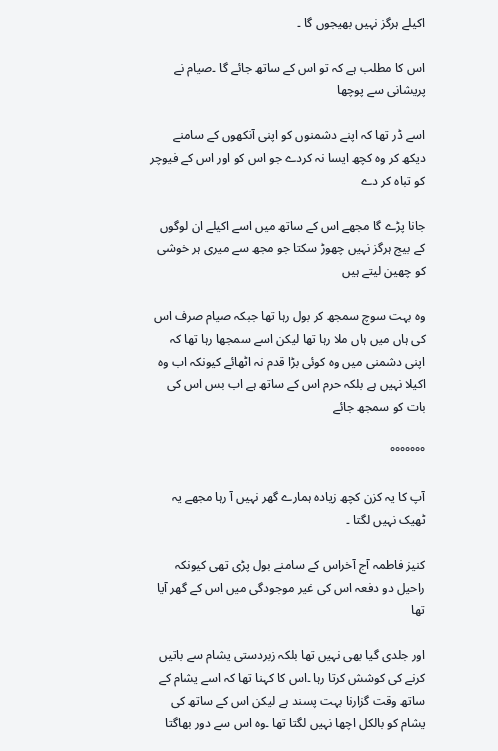اکیلے ہرگز نہیں بھیجوں گا ۔

اس کا مطلب ہے کہ تو اس کے ساتھ جائے گا ۔صیام نے پریشانی سے پوچھا

اسے ڈر تھا کہ اپنے دشمنوں کو اپنی آنکھوں کے سامنے دیکھ کر وہ کچھ ایسا نہ کردے جو اس کو اور اس کے فیوچر کو تباہ کر دے

جانا پڑے گا مجھے اس کے ساتھ میں اسے اکیلے ان لوگوں کے بیج ہرگز نہیں چھوڑ سکتا جو مجھ سے میری ہر خوشی کو چھین لیتے ہیں

وہ بہت سوچ سمجھ کر بول رہا تھا جبکہ صیام صرف اس کی ہاں میں ہاں ملا رہا تھا لیکن اسے سمجھا رہا تھا کہ اپنی دشمنی میں وہ کوئی بڑا قدم نہ اٹھائے کیونکہ اب وہ اکیلا نہیں ہے بلکہ حرم اس کے ساتھ ہے اب بس اس کی بات کو سمجھ جائے

°°°°°°°

آپ کا یہ کزن کچھ زیادہ ہمارے گھر نہیں آ رہا مجھے یہ ٹھیک نہیں لگتا ۔

کنیز فاطمہ آج آخراس کے سامنے بول پڑی تھی کیونکہ راحیل دو دفعہ اس کی غیر موجودگی میں اس کے گھر آیا تھا

اور جلدی گیا بھی نہیں تھا بلکہ زبردستی یشام سے باتیں کرنے کی کوشش کرتا رہا ۔اس کا کہنا تھا کہ اسے یشام کے ساتھ وقت گزارنا بہت پسند ہے لیکن اس کے ساتھ کی یشام کو بالکل اچھا نہیں لگتا تھا ۔وہ اس سے دور بھاگتا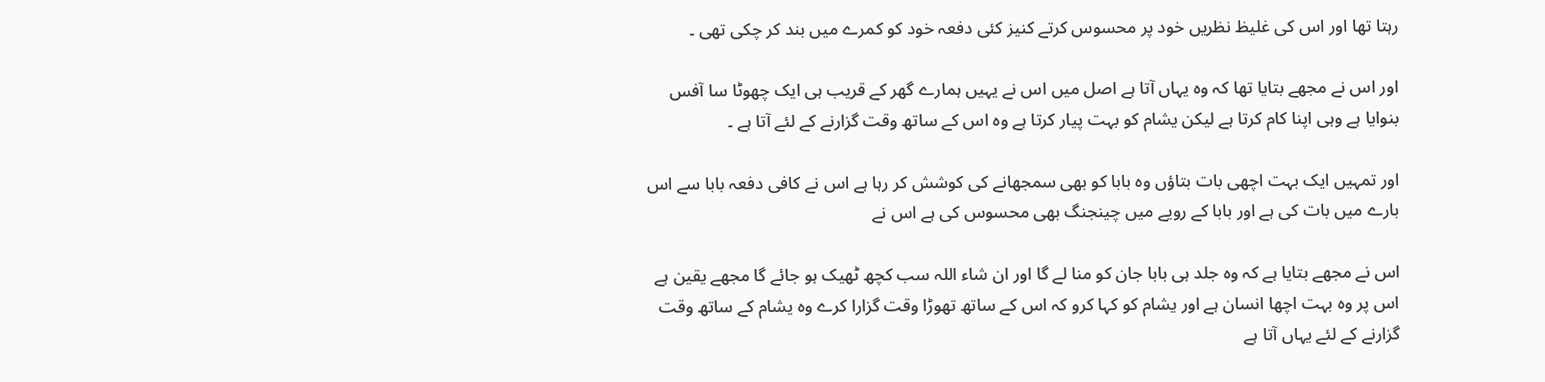رہتا تھا اور اس کی غلیظ نظریں خود پر محسوس کرتے کنیز کئی دفعہ خود کو کمرے میں بند کر چکی تھی ۔

اور اس نے مجھے بتایا تھا کہ وہ یہاں آتا ہے اصل میں اس نے یہیں ہمارے گھر کے قریب ہی ایک چھوٹا سا آفس بنوایا ہے وہی اپنا کام کرتا ہے لیکن یشام کو بہت پیار کرتا ہے وہ اس کے ساتھ وقت گزارنے کے لئے آتا ہے ۔

اور تمہیں ایک بہت اچھی بات بتاؤں وہ بابا کو بھی سمجھانے کی کوشش کر رہا ہے اس نے کافی دفعہ بابا سے اس بارے میں بات کی ہے اور بابا کے رویے میں چینجنگ بھی محسوس کی ہے اس نے

اس نے مجھے بتایا ہے کہ وہ جلد ہی بابا جان کو منا لے گا اور ان شاء اللہ سب کچھ ٹھیک ہو جائے گا مجھے یقین ہے اس پر وہ بہت اچھا انسان ہے اور یشام کو کہا کرو کہ اس کے ساتھ تھوڑا وقت گزارا کرے وہ یشام کے ساتھ وقت گزارنے کے لئے یہاں آتا ہے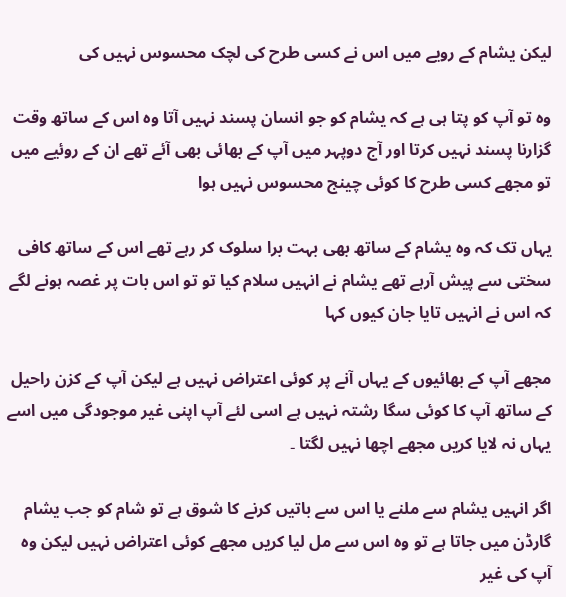لیکن یشام کے رویے میں اس نے کسی طرح کی لچک محسوس نہیں کی

وہ تو آپ کو پتا ہی ہے کہ یشام کو جو انسان پسند نہیں آتا وہ اس کے ساتھ وقت گزارنا پسند نہیں کرتا اور آج دوپہر میں آپ کے بھائی بھی آئے تھے ان کے روئیے میں تو مجھے کسی طرح کا کوئی چینج محسوس نہیں ہوا

یہاں تک کہ وہ یشام کے ساتھ بھی بہت برا سلوک کر رہے تھے اس کے ساتھ کافی سختی سے پیش آرہے تھے یشام نے انہیں سلام کیا تو تو اس بات پر غصہ ہونے لگے کہ اس نے انہیں تایا جان کیوں کہا

مجھے آپ کے بھائیوں کے یہاں آنے پر کوئی اعتراض نہیں ہے لیکن آپ کے کزن راحیل کے ساتھ آپ کا کوئی سگا رشتہ نہیں ہے اسی لئے آپ اپنی غیر موجودگی میں اسے یہاں نہ لایا کریں مجھے اچھا نہیں لگتا ۔

اگر انہیں یشام سے ملنے یا اس سے باتیں کرنے کا شوق ہے تو شام کو جب یشام گارڈن میں جاتا ہے تو وہ اس سے مل لیا کریں مجھے کوئی اعتراض نہیں لیکن وہ آپ کی غیر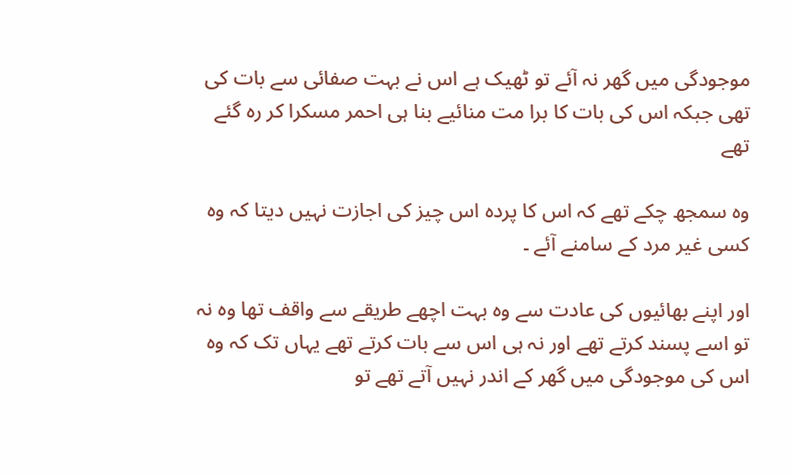موجودگی میں گھر نہ آئے تو ٹھیک ہے اس نے بہت صفائی سے بات کی تھی جبکہ اس کی بات کا برا مت منائیے بنا ہی احمر مسکرا کر رہ گئے تھے

وہ سمجھ چکے تھے کہ اس کا پردہ اس چیز کی اجازت نہیں دیتا کہ وہ کسی غیر مرد کے سامنے آئے ۔

اور اپنے بھائیوں کی عادت سے وہ بہت اچھے طریقے سے واقف تھا وہ نہ تو اسے پسند کرتے تھے اور نہ ہی اس سے بات کرتے تھے یہاں تک کہ وہ اس کی موجودگی میں گھر کے اندر نہیں آتے تھے تو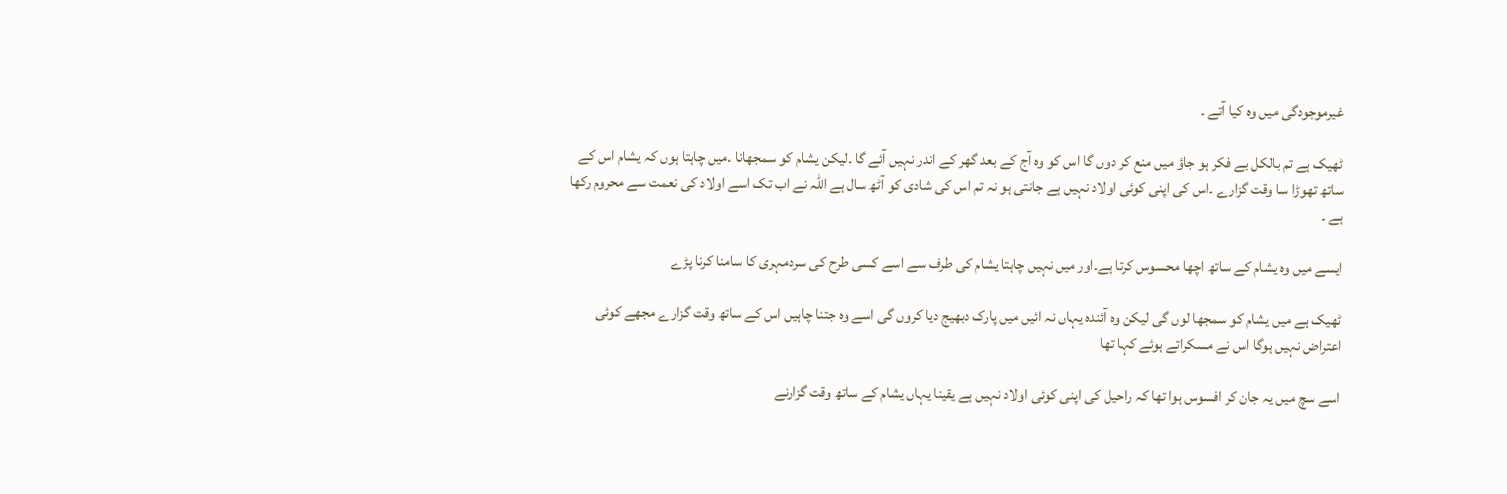غیرموجودگی میں وہ کیا آتے ۔

ٹھیک ہے تم بالکل بے فکر ہو جاؤ میں منع کر دوں گا اس کو وہ آج کے بعد گھر کے اندر نہیں آئے گا ۔لیکن یشام کو سمجھانا ۔میں چاہتا ہوں کہ یشام اس کے ساتھ تھوڑا سا وقت گزارے ۔اس کی اپنی کوئی اولاد نہیں ہے جانتی ہو نہ تم اس کی شادی کو آٹھ سال ہے اللہ نے اب تک اسے اولاد کی نعمت سے محروم رکھا ہے ۔

ایسے میں وہ یشام کے ساتھ اچھا محسوس کرتا ہے۔اور میں نہیں چاہتا یشام کی طرف سے اسے کسی طرح کی سردمہری کا سامنا کرنا پڑے

ٹھیک ہے میں یشام کو سمجھا لوں گی لیکن وہ آئندہ یہاں نہ ائیں میں پارک دبھیج دیا کروں گی اسے وہ جتنا چاہیں اس کے ساتھ وقت گزارے مجھے کوئی اعتراض نہیں ہوگا اس نے مسکراتے ہوئے کہا تھا

اسے سچ میں یہ جان کر افسوس ہوا تھا کہ راحیل کی اپنی کوئی اولاد نہیں ہے یقینا یہاں یشام کے ساتھ وقت گزارنے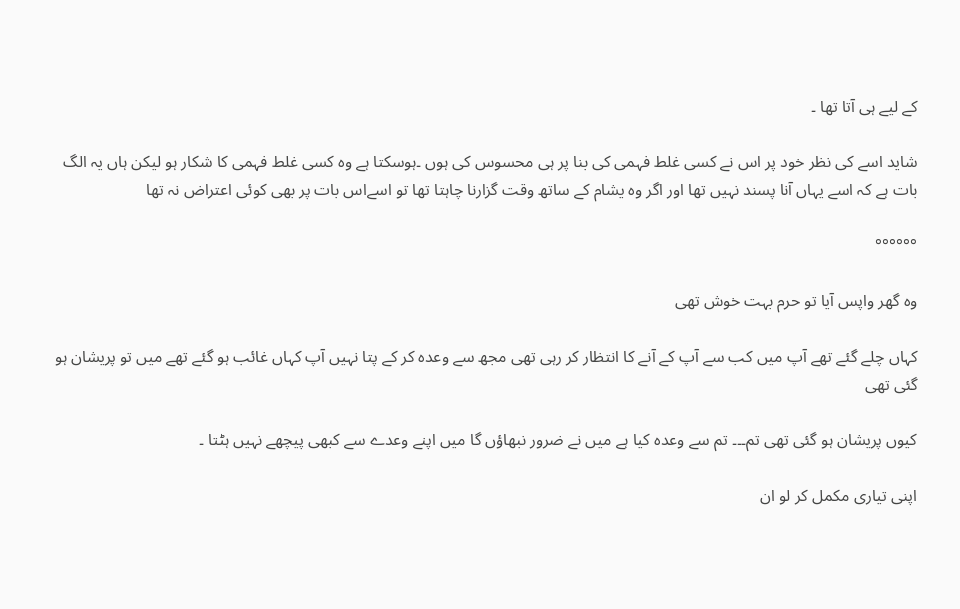کے لیے ہی آتا تھا ۔

شاید اسے کی نظر خود پر اس نے کسی غلط فہمی کی بنا پر ہی محسوس کی ہوں ۔ہوسکتا ہے وہ کسی غلط فہمی کا شکار ہو لیکن ہاں یہ الگ بات ہے کہ اسے یہاں آنا پسند نہیں تھا اور اگر وہ یشام کے ساتھ وقت گزارنا چاہتا تھا تو اسےاس بات پر بھی کوئی اعتراض نہ تھا

°°°°°°

وہ گھر واپس آیا تو حرم بہت خوش تھی

کہاں چلے گئے تھے آپ میں کب سے آپ کے آنے کا انتظار کر رہی تھی مجھ سے وعدہ کر کے پتا نہیں آپ کہاں غائب ہو گئے تھے میں تو پریشان ہو گئی تھی

کیوں پریشان ہو گئی تھی تم۔۔۔ تم سے وعدہ کیا ہے میں نے ضرور نبھاؤں گا میں اپنے وعدے سے کبھی پیچھے نہیں ہٹتا ۔

اپنی تیاری مکمل کر لو ان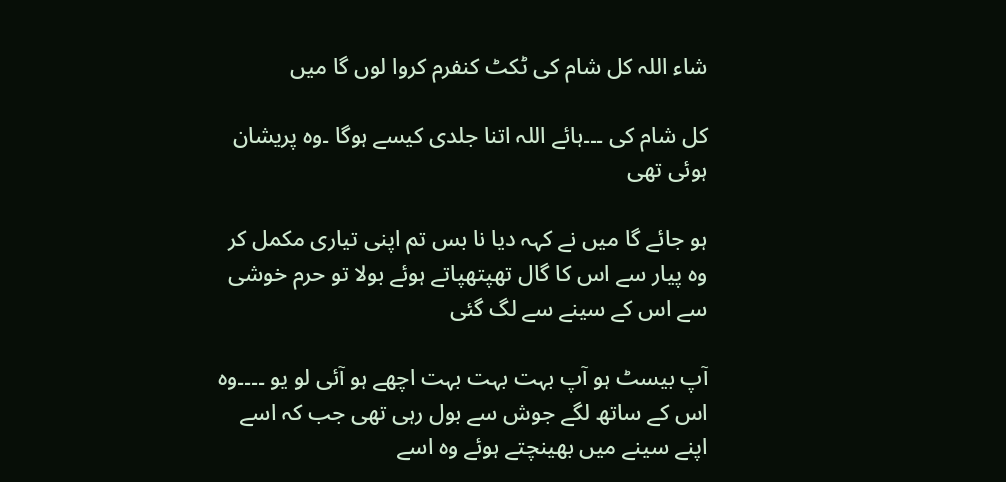شاء اللہ کل شام کی ٹکٹ کنفرم کروا لوں گا میں

کل شام کی ۔۔۔ہائے اللہ اتنا جلدی کیسے ہوگا ۔وہ پریشان ہوئی تھی

ہو جائے گا میں نے کہہ دیا نا بس تم اپنی تیاری مکمل کر وہ پیار سے اس کا گال تھپتھپاتے ہوئے بولا تو حرم خوشی سے اس کے سینے سے لگ گئی

آپ بیسٹ ہو آپ بہت بہت بہت اچھے ہو آئی لو یو ۔۔۔۔وہ اس کے ساتھ لگے جوش سے بول رہی تھی جب کہ اسے اپنے سینے میں بھینچتے ہوئے وہ اسے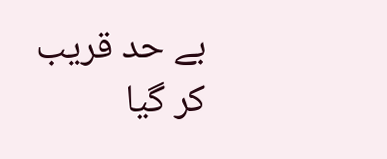بے حد قریب کر گیا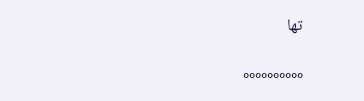تھا

°°°°°°°°°°